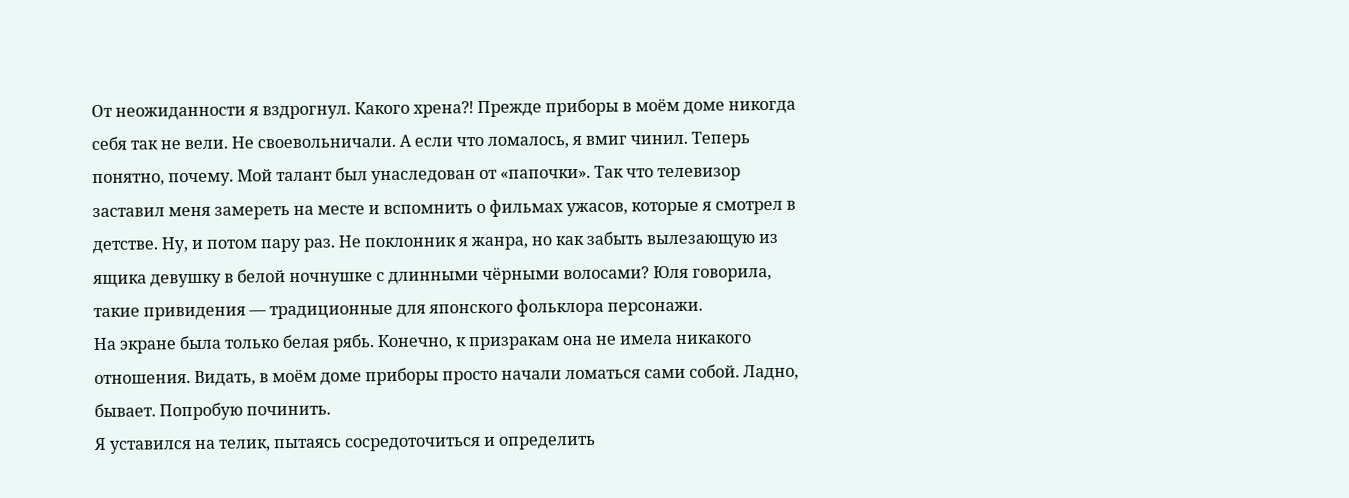От неожиданности я вздрогнул. Какого хрена⁈ Прежде приборы в моём доме никогда себя так не вели. Не своевольничали. А если что ломалось, я вмиг чинил. Теперь понятно, почему. Мой талант был унаследован от «папочки». Так что телевизор заставил меня замереть на месте и вспомнить о фильмах ужасов, которые я смотрел в детстве. Ну, и потом пару раз. Не поклонник я жанра, но как забыть вылезающую из ящика девушку в белой ночнушке с длинными чёрными волосами? Юля говорила, такие привидения — традиционные для японского фольклора персонажи.
На экране была только белая рябь. Конечно, к призракам она не имела никакого отношения. Видать, в моём доме приборы просто начали ломаться сами собой. Ладно, бывает. Попробую починить.
Я уставился на телик, пытаясь сосредоточиться и определить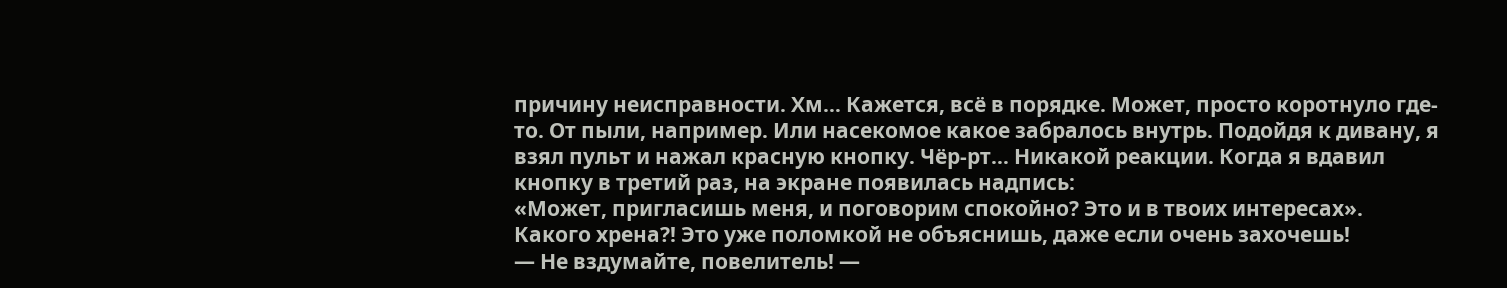причину неисправности. Хм… Кажется, всё в порядке. Может, просто коротнуло где-то. От пыли, например. Или насекомое какое забралось внутрь. Подойдя к дивану, я взял пульт и нажал красную кнопку. Чёр-рт… Никакой реакции. Когда я вдавил кнопку в третий раз, на экране появилась надпись:
«Может, пригласишь меня, и поговорим спокойно? Это и в твоих интересах».
Какого хрена⁈ Это уже поломкой не объяснишь, даже если очень захочешь!
— Не вздумайте, повелитель! —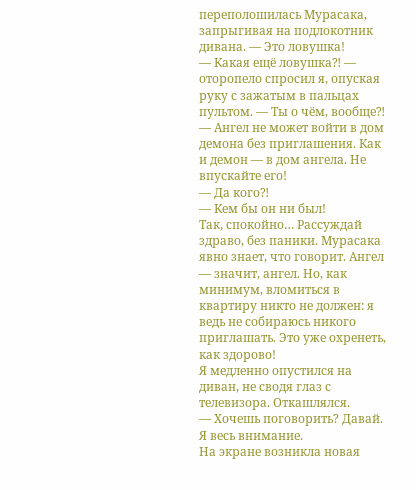переполошилась Мурасака, запрыгивая на подлокотник дивана. — Это ловушка!
— Какая ещё ловушка⁈ — оторопело спросил я, опуская руку с зажатым в пальцах пультом. — Ты о чём, вообще⁈
— Ангел не может войти в дом демона без приглашения. Как и демон — в дом ангела. Не впускайте его!
— Да кого⁈
— Кем бы он ни был!
Так, спокойно… Рассуждай здраво, без паники. Мурасака явно знает, что говорит. Ангел — значит, ангел. Но, как минимум, вломиться в квартиру никто не должен: я ведь не собираюсь никого приглашать. Это уже охренеть, как здорово!
Я медленно опустился на диван, не сводя глаз с телевизора. Откашлялся.
— Хочешь поговорить? Давай. Я весь внимание.
На экране возникла новая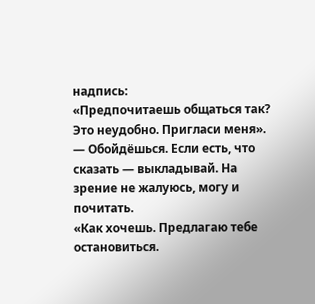надпись:
«Предпочитаешь общаться так? Это неудобно. Пригласи меня».
— Обойдёшься. Если есть, что сказать — выкладывай. На зрение не жалуюсь, могу и почитать.
«Как хочешь. Предлагаю тебе остановиться.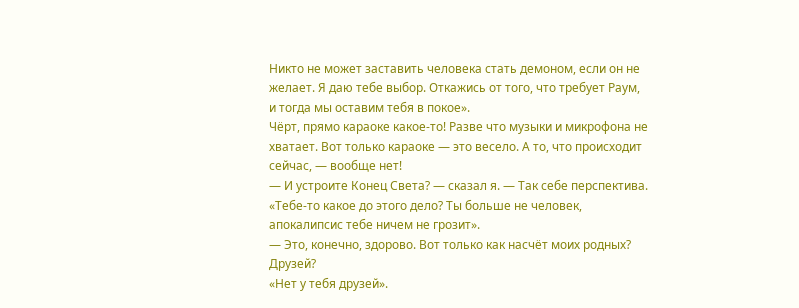Никто не может заставить человека стать демоном, если он не желает. Я даю тебе выбор. Откажись от того, что требует Раум, и тогда мы оставим тебя в покое».
Чёрт, прямо караоке какое-то! Разве что музыки и микрофона не хватает. Вот только караоке — это весело. А то, что происходит сейчас, — вообще нет!
— И устроите Конец Света? — сказал я. — Так себе перспектива.
«Тебе-то какое до этого дело? Ты больше не человек, апокалипсис тебе ничем не грозит».
— Это, конечно, здорово. Вот только как насчёт моих родных? Друзей?
«Нет у тебя друзей».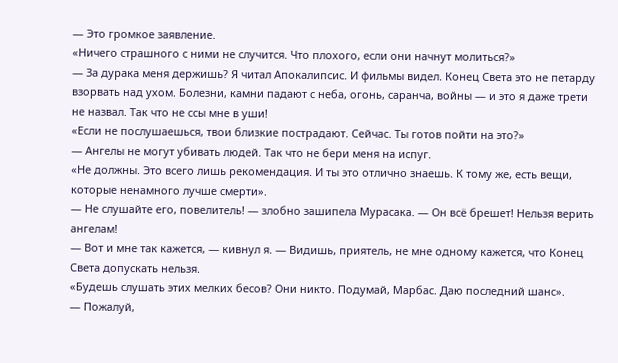— Это громкое заявление.
«Ничего страшного с ними не случится. Что плохого, если они начнут молиться?»
— За дурака меня держишь? Я читал Апокалипсис. И фильмы видел. Конец Света это не петарду взорвать над ухом. Болезни, камни падают с неба, огонь, саранча, войны — и это я даже трети не назвал. Так что не ссы мне в уши!
«Если не послушаешься, твои близкие пострадают. Сейчас. Ты готов пойти на это?»
— Ангелы не могут убивать людей. Так что не бери меня на испуг.
«Не должны. Это всего лишь рекомендация. И ты это отлично знаешь. К тому же, есть вещи, которые ненамного лучше смерти».
— Не слушайте его, повелитель! — злобно зашипела Мурасака. — Он всё брешет! Нельзя верить ангелам!
— Вот и мне так кажется, — кивнул я. — Видишь, приятель, не мне одному кажется, что Конец Света допускать нельзя.
«Будешь слушать этих мелких бесов? Они никто. Подумай, Марбас. Даю последний шанс».
— Пожалуй,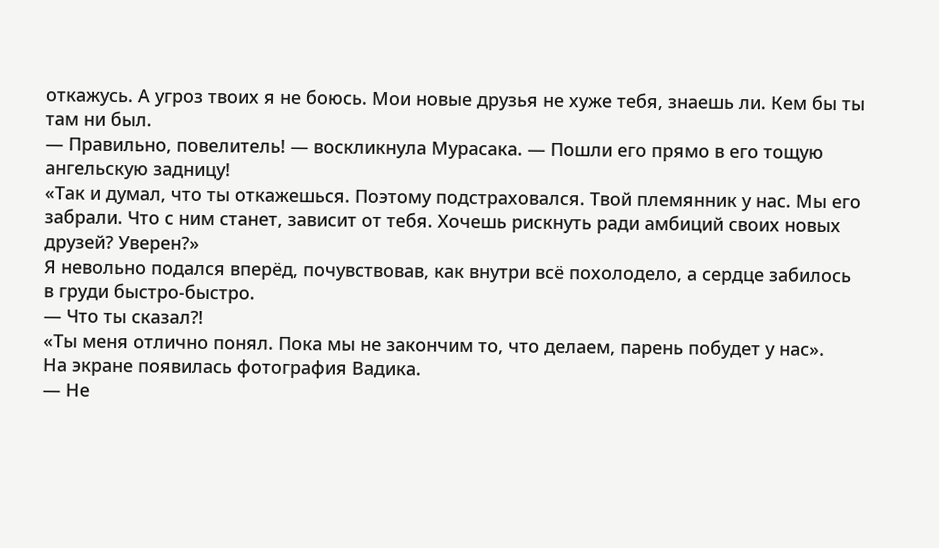откажусь. А угроз твоих я не боюсь. Мои новые друзья не хуже тебя, знаешь ли. Кем бы ты там ни был.
— Правильно, повелитель! — воскликнула Мурасака. — Пошли его прямо в его тощую ангельскую задницу!
«Так и думал, что ты откажешься. Поэтому подстраховался. Твой племянник у нас. Мы его забрали. Что с ним станет, зависит от тебя. Хочешь рискнуть ради амбиций своих новых друзей? Уверен?»
Я невольно подался вперёд, почувствовав, как внутри всё похолодело, а сердце забилось в груди быстро-быстро.
— Что ты сказал⁈
«Ты меня отлично понял. Пока мы не закончим то, что делаем, парень побудет у нас».
На экране появилась фотография Вадика.
— Не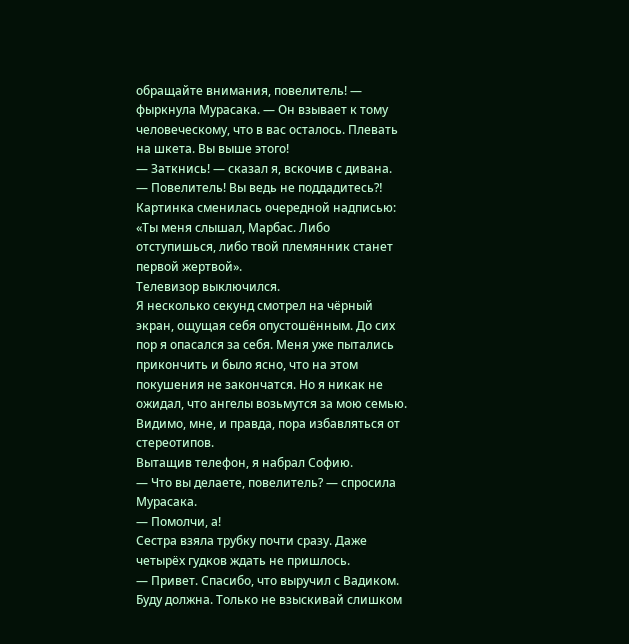обращайте внимания, повелитель! — фыркнула Мурасака. — Он взывает к тому человеческому, что в вас осталось. Плевать на шкета. Вы выше этого!
— Заткнись! — сказал я, вскочив с дивана.
— Повелитель! Вы ведь не поддадитесь⁈
Картинка сменилась очередной надписью:
«Ты меня слышал, Марбас. Либо отступишься, либо твой племянник станет первой жертвой».
Телевизор выключился.
Я несколько секунд смотрел на чёрный экран, ощущая себя опустошённым. До сих пор я опасался за себя. Меня уже пытались прикончить и было ясно, что на этом покушения не закончатся. Но я никак не ожидал, что ангелы возьмутся за мою семью. Видимо, мне, и правда, пора избавляться от стереотипов.
Вытащив телефон, я набрал Софию.
— Что вы делаете, повелитель? — спросила Мурасака.
— Помолчи, а!
Сестра взяла трубку почти сразу. Даже четырёх гудков ждать не пришлось.
— Привет. Спасибо, что выручил с Вадиком. Буду должна. Только не взыскивай слишком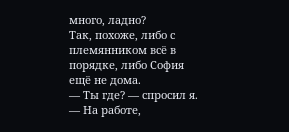много, ладно?
Так, похоже, либо с племянником всё в порядке, либо София ещё не дома.
— Ты где? — спросил я.
— На работе,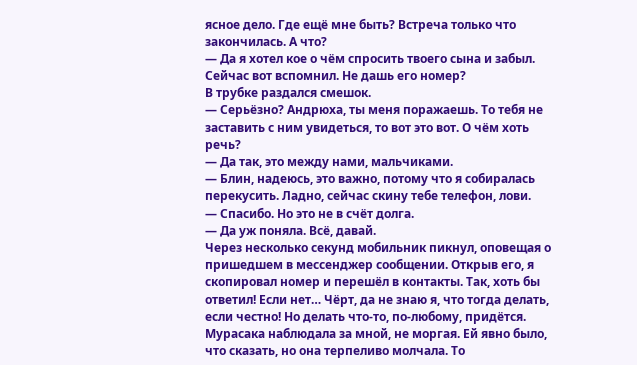ясное дело. Где ещё мне быть? Встреча только что закончилась. А что?
— Да я хотел кое о чём спросить твоего сына и забыл. Сейчас вот вспомнил. Не дашь его номер?
В трубке раздался смешок.
— Серьёзно? Андрюха, ты меня поражаешь. То тебя не заставить с ним увидеться, то вот это вот. О чём хоть речь?
— Да так, это между нами, мальчиками.
— Блин, надеюсь, это важно, потому что я собиралась перекусить. Ладно, сейчас скину тебе телефон, лови.
— Спасибо. Но это не в счёт долга.
— Да уж поняла. Всё, давай.
Через несколько секунд мобильник пикнул, оповещая о пришедшем в мессенджер сообщении. Открыв его, я скопировал номер и перешёл в контакты. Так, хоть бы ответил! Если нет… Чёрт, да не знаю я, что тогда делать, если честно! Но делать что-то, по-любому, придётся.
Мурасака наблюдала за мной, не моргая. Ей явно было, что сказать, но она терпеливо молчала. То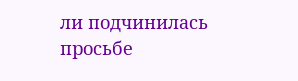ли подчинилась просьбе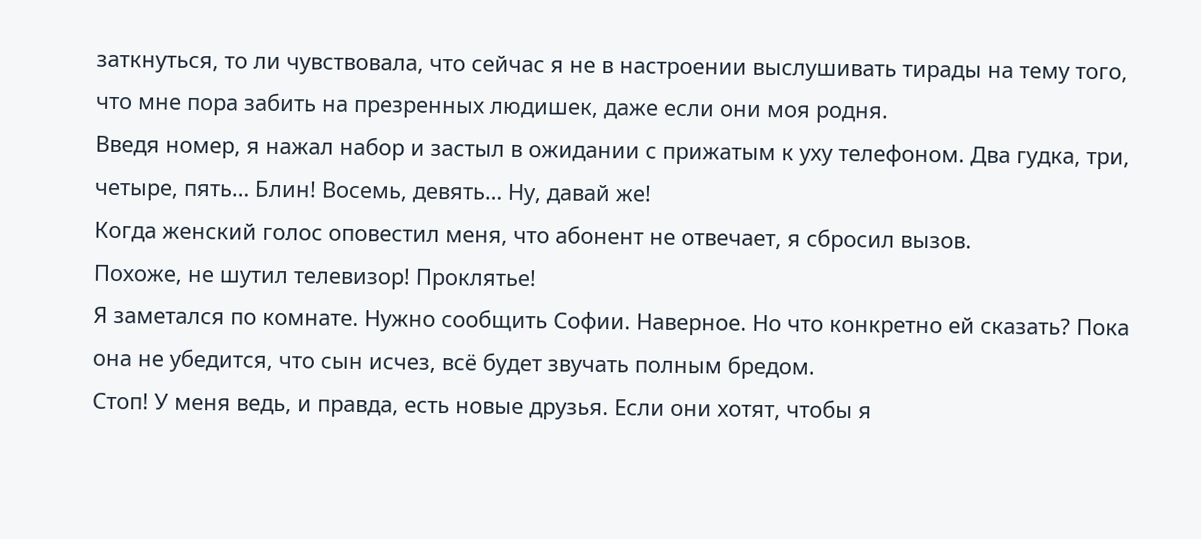заткнуться, то ли чувствовала, что сейчас я не в настроении выслушивать тирады на тему того, что мне пора забить на презренных людишек, даже если они моя родня.
Введя номер, я нажал набор и застыл в ожидании с прижатым к уху телефоном. Два гудка, три, четыре, пять… Блин! Восемь, девять… Ну, давай же!
Когда женский голос оповестил меня, что абонент не отвечает, я сбросил вызов.
Похоже, не шутил телевизор! Проклятье!
Я заметался по комнате. Нужно сообщить Софии. Наверное. Но что конкретно ей сказать? Пока она не убедится, что сын исчез, всё будет звучать полным бредом.
Стоп! У меня ведь, и правда, есть новые друзья. Если они хотят, чтобы я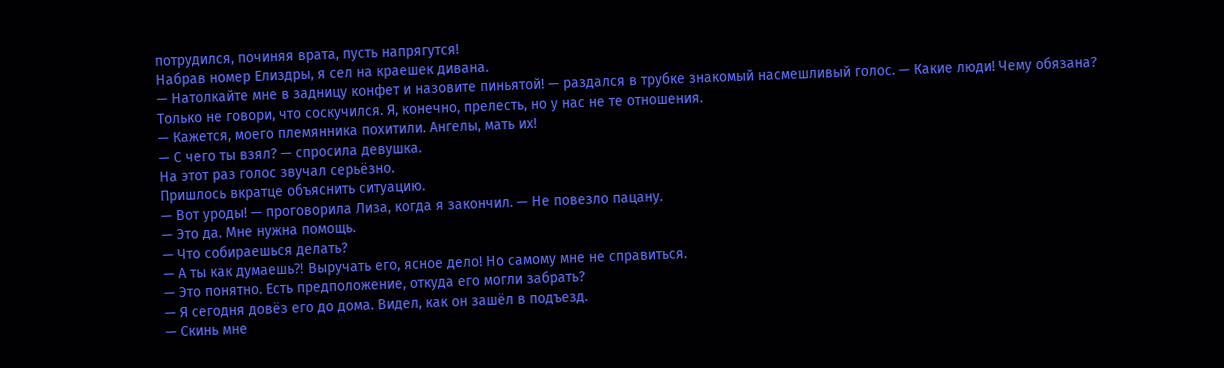потрудился, починяя врата, пусть напрягутся!
Набрав номер Елиздры, я сел на краешек дивана.
— Натолкайте мне в задницу конфет и назовите пиньятой! — раздался в трубке знакомый насмешливый голос. — Какие люди! Чему обязана? Только не говори, что соскучился. Я, конечно, прелесть, но у нас не те отношения.
— Кажется, моего племянника похитили. Ангелы, мать их!
— С чего ты взял? — спросила девушка.
На этот раз голос звучал серьёзно.
Пришлось вкратце объяснить ситуацию.
— Вот уроды! — проговорила Лиза, когда я закончил. — Не повезло пацану.
— Это да. Мне нужна помощь.
— Что собираешься делать?
— А ты как думаешь⁈ Выручать его, ясное дело! Но самому мне не справиться.
— Это понятно. Есть предположение, откуда его могли забрать?
— Я сегодня довёз его до дома. Видел, как он зашёл в подъезд.
— Скинь мне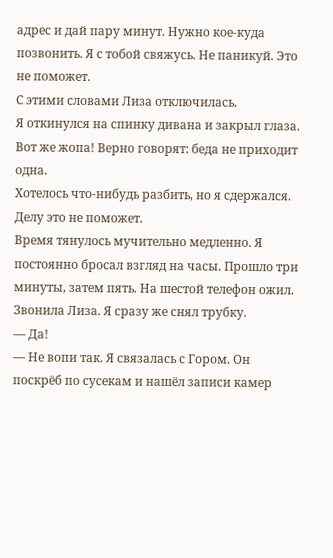адрес и дай пару минут. Нужно кое-куда позвонить. Я с тобой свяжусь. Не паникуй. Это не поможет.
С этими словами Лиза отключилась.
Я откинулся на спинку дивана и закрыл глаза. Вот же жопа! Верно говорят: беда не приходит одна.
Хотелось что-нибудь разбить, но я сдержался. Делу это не поможет.
Время тянулось мучительно медленно. Я постоянно бросал взгляд на часы. Прошло три минуты, затем пять. На шестой телефон ожил. Звонила Лиза. Я сразу же снял трубку.
— Да!
— Не вопи так. Я связалась с Гором. Он поскрёб по сусекам и нашёл записи камер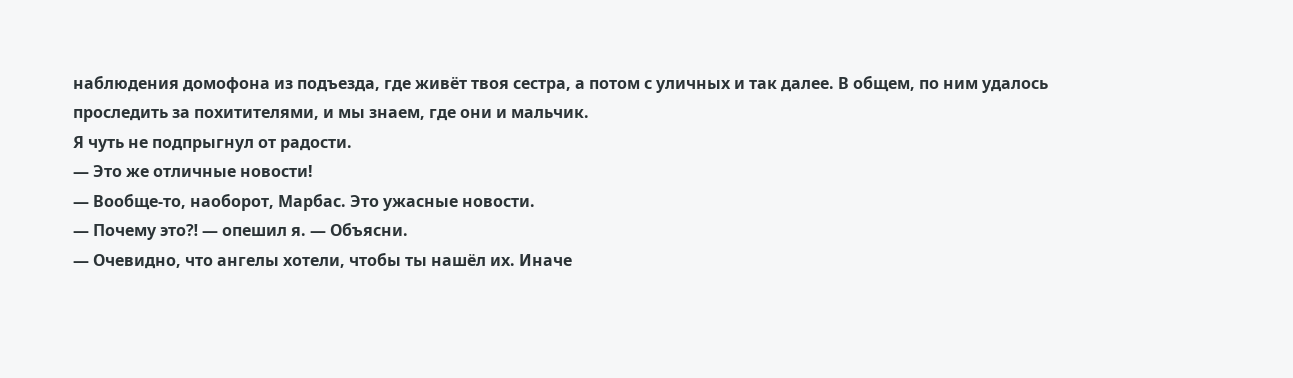наблюдения домофона из подъезда, где живёт твоя сестра, а потом с уличных и так далее. В общем, по ним удалось проследить за похитителями, и мы знаем, где они и мальчик.
Я чуть не подпрыгнул от радости.
— Это же отличные новости!
— Вообще-то, наоборот, Марбас. Это ужасные новости.
— Почему это⁈ — опешил я. — Объясни.
— Очевидно, что ангелы хотели, чтобы ты нашёл их. Иначе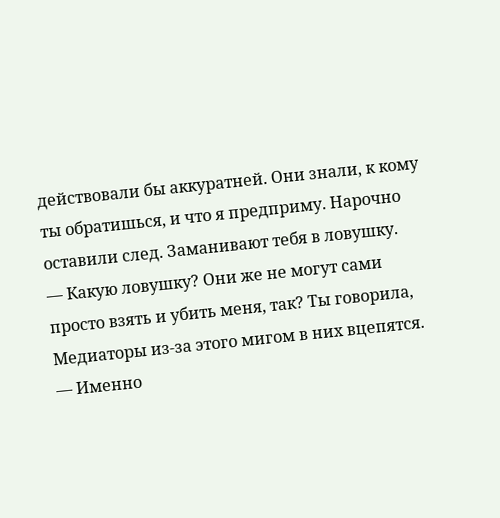действовали бы аккуратней. Они знали, к кому ты обратишься, и что я предприму. Нарочно оставили след. Заманивают тебя в ловушку.
— Какую ловушку? Они же не могут сами просто взять и убить меня, так? Ты говорила, Медиаторы из-за этого мигом в них вцепятся.
— Именно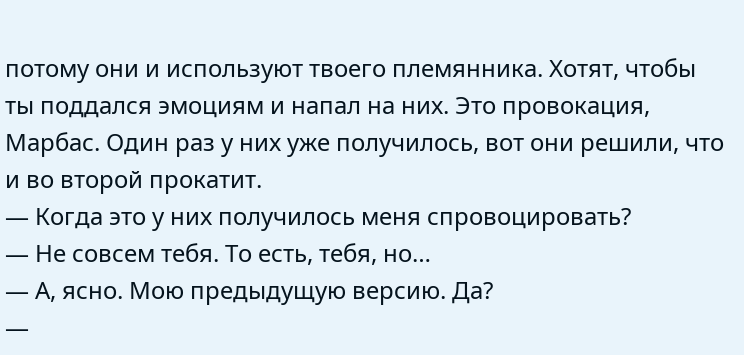потому они и используют твоего племянника. Хотят, чтобы ты поддался эмоциям и напал на них. Это провокация, Марбас. Один раз у них уже получилось, вот они решили, что и во второй прокатит.
— Когда это у них получилось меня спровоцировать?
— Не совсем тебя. То есть, тебя, но…
— А, ясно. Мою предыдущую версию. Да?
—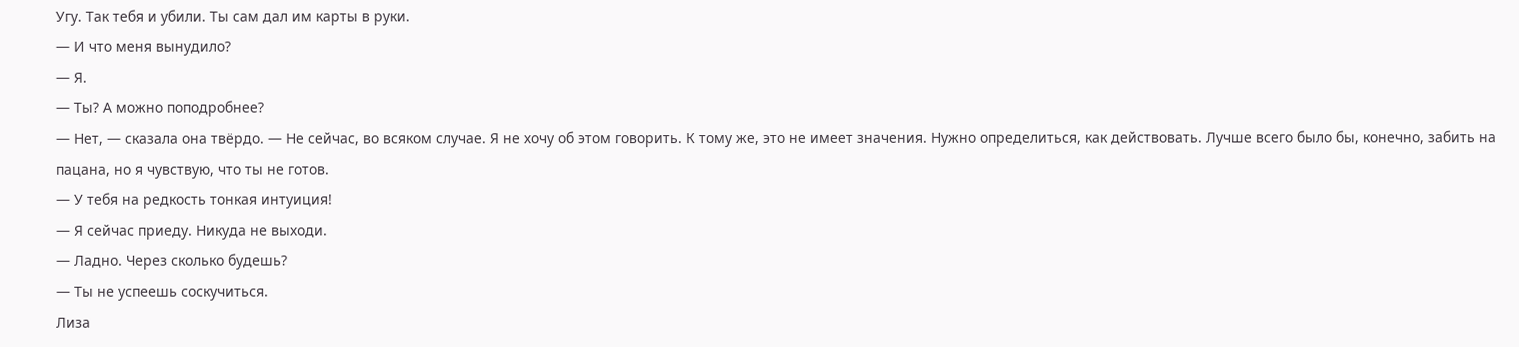Угу. Так тебя и убили. Ты сам дал им карты в руки.
— И что меня вынудило?
— Я.
— Ты? А можно поподробнее?
— Нет, — сказала она твёрдо. — Не сейчас, во всяком случае. Я не хочу об этом говорить. К тому же, это не имеет значения. Нужно определиться, как действовать. Лучше всего было бы, конечно, забить на пацана, но я чувствую, что ты не готов.
— У тебя на редкость тонкая интуиция!
— Я сейчас приеду. Никуда не выходи.
— Ладно. Через сколько будешь?
— Ты не успеешь соскучиться.
Лиза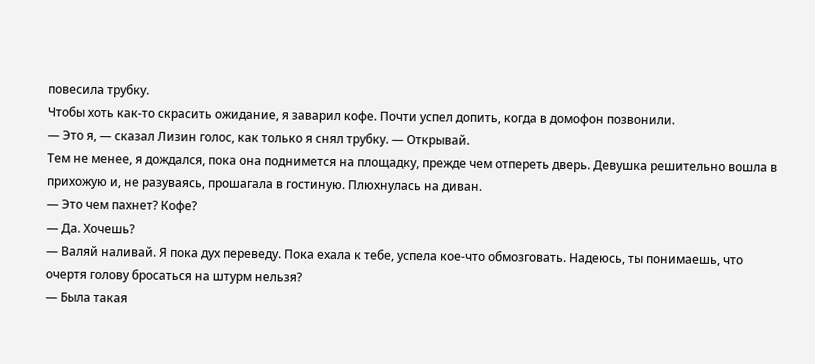повесила трубку.
Чтобы хоть как-то скрасить ожидание, я заварил кофе. Почти успел допить, когда в домофон позвонили.
— Это я, — сказал Лизин голос, как только я снял трубку. — Открывай.
Тем не менее, я дождался, пока она поднимется на площадку, прежде чем отпереть дверь. Девушка решительно вошла в прихожую и, не разуваясь, прошагала в гостиную. Плюхнулась на диван.
— Это чем пахнет? Кофе?
— Да. Хочешь?
— Валяй наливай. Я пока дух переведу. Пока ехала к тебе, успела кое-что обмозговать. Надеюсь, ты понимаешь, что очертя голову бросаться на штурм нельзя?
— Была такая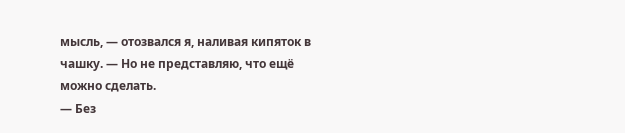мысль, — отозвался я, наливая кипяток в чашку. — Но не представляю, что ещё можно сделать.
— Без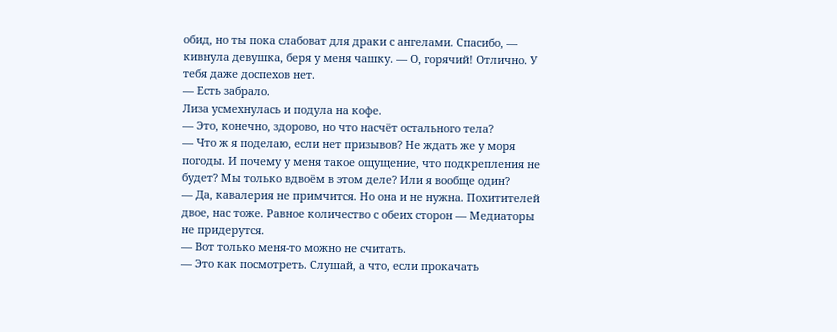обид, но ты пока слабоват для драки с ангелами. Спасибо, — кивнула девушка, беря у меня чашку. — О, горячий! Отлично. У тебя даже доспехов нет.
— Есть забрало.
Лиза усмехнулась и подула на кофе.
— Это, конечно, здорово, но что насчёт остального тела?
— Что ж я поделаю, если нет призывов? Не ждать же у моря погоды. И почему у меня такое ощущение, что подкрепления не будет? Мы только вдвоём в этом деле? Или я вообще один?
— Да, кавалерия не примчится. Но она и не нужна. Похитителей двое, нас тоже. Равное количество с обеих сторон — Медиаторы не придерутся.
— Вот только меня-то можно не считать.
— Это как посмотреть. Слушай, а что, если прокачать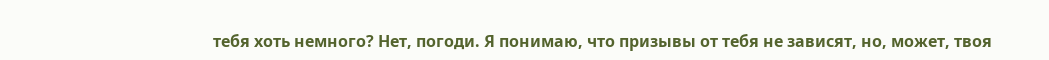тебя хоть немного? Нет, погоди. Я понимаю, что призывы от тебя не зависят, но, может, твоя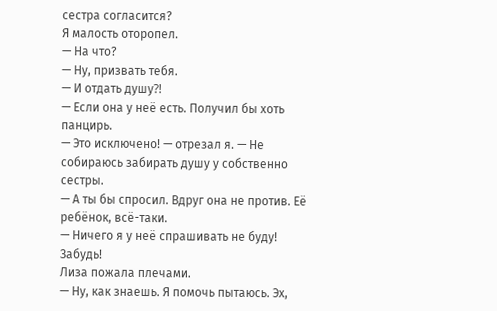сестра согласится?
Я малость оторопел.
— На что?
— Ну, призвать тебя.
— И отдать душу⁈
— Если она у неё есть. Получил бы хоть панцирь.
— Это исключено! — отрезал я. — Не собираюсь забирать душу у собственно сестры.
— А ты бы спросил. Вдруг она не против. Её ребёнок, всё-таки.
— Ничего я у неё спрашивать не буду! Забудь!
Лиза пожала плечами.
— Ну, как знаешь. Я помочь пытаюсь. Эх,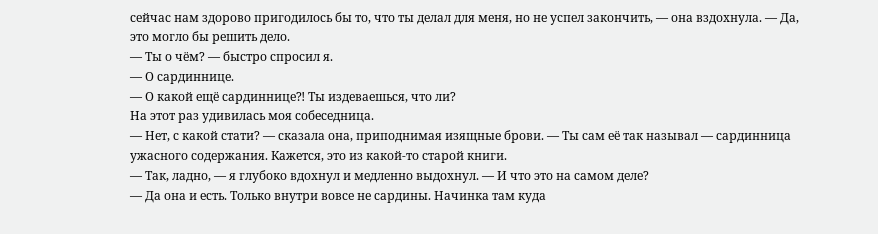сейчас нам здорово пригодилось бы то, что ты делал для меня, но не успел закончить, — она вздохнула. — Да, это могло бы решить дело.
— Ты о чём? — быстро спросил я.
— О сардиннице.
— О какой ещё сардиннице⁈ Ты издеваешься, что ли?
На этот раз удивилась моя собеседница.
— Нет, с какой стати? — сказала она, приподнимая изящные брови. — Ты сам её так называл — сардинница ужасного содержания. Кажется, это из какой-то старой книги.
— Так, ладно, — я глубоко вдохнул и медленно выдохнул. — И что это на самом деле?
— Да она и есть. Только внутри вовсе не сардины. Начинка там куда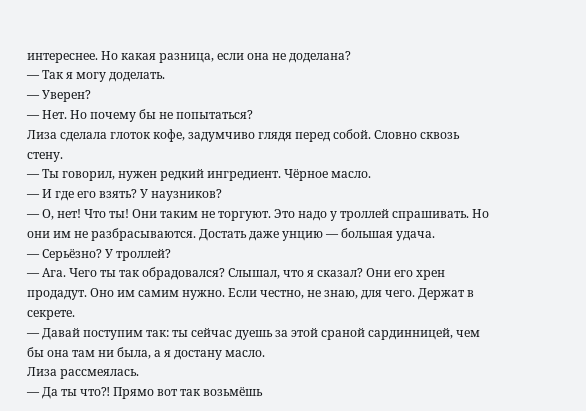интереснее. Но какая разница, если она не доделана?
— Так я могу доделать.
— Уверен?
— Нет. Но почему бы не попытаться?
Лиза сделала глоток кофе, задумчиво глядя перед собой. Словно сквозь стену.
— Ты говорил, нужен редкий ингредиент. Чёрное масло.
— И где его взять? У наузников?
— О, нет! Что ты! Они таким не торгуют. Это надо у троллей спрашивать. Но они им не разбрасываются. Достать даже унцию — большая удача.
— Серьёзно? У троллей?
— Ага. Чего ты так обрадовался? Слышал, что я сказал? Они его хрен продадут. Оно им самим нужно. Если честно, не знаю, для чего. Держат в секрете.
— Давай поступим так: ты сейчас дуешь за этой сраной сардинницей, чем бы она там ни была, а я достану масло.
Лиза рассмеялась.
— Да ты что⁈ Прямо вот так возьмёшь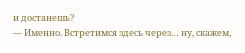и достанешь?
— Именно. Встретимся здесь через… ну, скажем,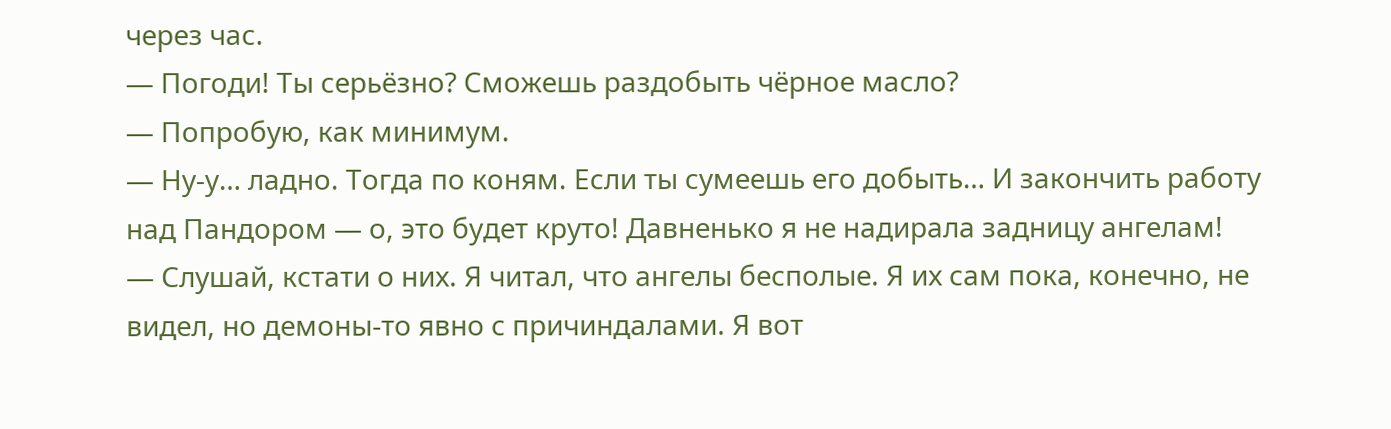через час.
— Погоди! Ты серьёзно? Сможешь раздобыть чёрное масло?
— Попробую, как минимум.
— Ну-у… ладно. Тогда по коням. Если ты сумеешь его добыть… И закончить работу над Пандором — о, это будет круто! Давненько я не надирала задницу ангелам!
— Слушай, кстати о них. Я читал, что ангелы бесполые. Я их сам пока, конечно, не видел, но демоны-то явно с причиндалами. Я вот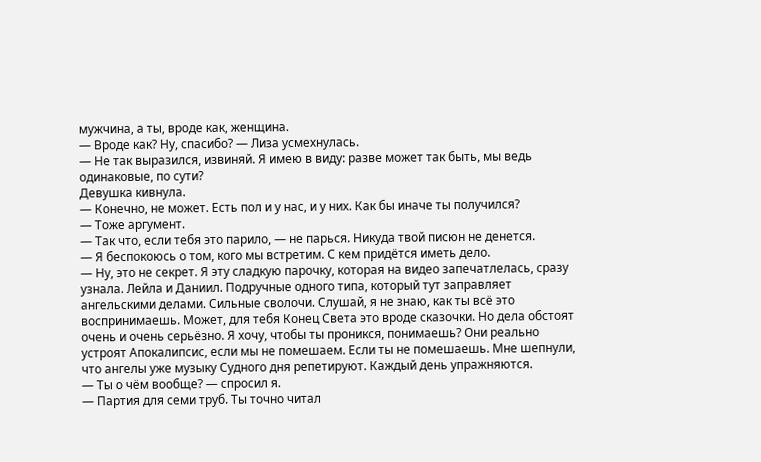мужчина, а ты, вроде как, женщина.
— Вроде как? Ну, спасибо? — Лиза усмехнулась.
— Не так выразился, извиняй. Я имею в виду: разве может так быть, мы ведь одинаковые, по сути?
Девушка кивнула.
— Конечно, не может. Есть пол и у нас, и у них. Как бы иначе ты получился?
— Тоже аргумент.
— Так что, если тебя это парило, — не парься. Никуда твой писюн не денется.
— Я беспокоюсь о том, кого мы встретим. С кем придётся иметь дело.
— Ну, это не секрет. Я эту сладкую парочку, которая на видео запечатлелась, сразу узнала. Лейла и Даниил. Подручные одного типа, который тут заправляет ангельскими делами. Сильные сволочи. Слушай, я не знаю, как ты всё это воспринимаешь. Может, для тебя Конец Света это вроде сказочки. Но дела обстоят очень и очень серьёзно. Я хочу, чтобы ты проникся, понимаешь? Они реально устроят Апокалипсис, если мы не помешаем. Если ты не помешаешь. Мне шепнули, что ангелы уже музыку Судного дня репетируют. Каждый день упражняются.
— Ты о чём вообще? — спросил я.
— Партия для семи труб. Ты точно читал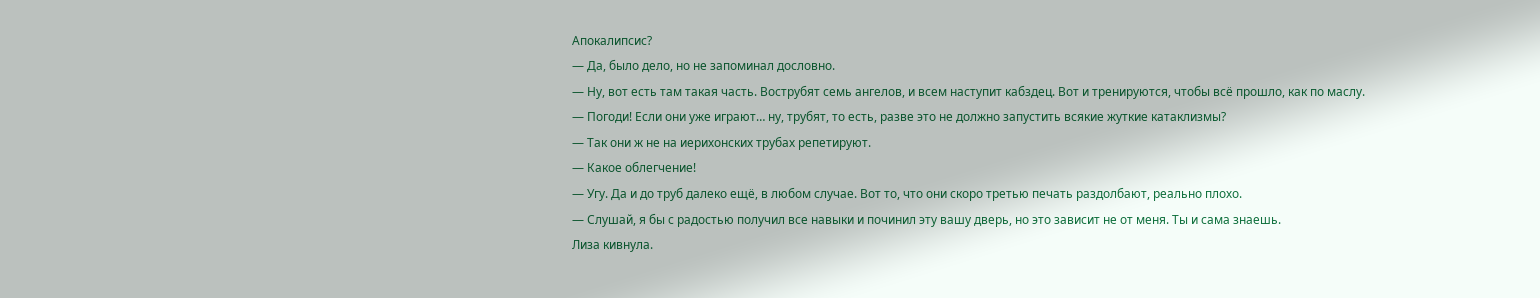Апокалипсис?
— Да, было дело, но не запоминал дословно.
— Ну, вот есть там такая часть. Вострубят семь ангелов, и всем наступит кабздец. Вот и тренируются, чтобы всё прошло, как по маслу.
— Погоди! Если они уже играют… ну, трубят, то есть, разве это не должно запустить всякие жуткие катаклизмы?
— Так они ж не на иерихонских трубах репетируют.
— Какое облегчение!
— Угу. Да и до труб далеко ещё, в любом случае. Вот то, что они скоро третью печать раздолбают, реально плохо.
— Слушай, я бы с радостью получил все навыки и починил эту вашу дверь, но это зависит не от меня. Ты и сама знаешь.
Лиза кивнула.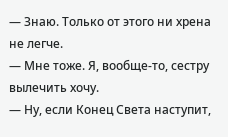— Знаю. Только от этого ни хрена не легче.
— Мне тоже. Я, вообще-то, сестру вылечить хочу.
— Ну, если Конец Света наступит,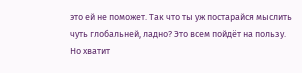это ей не поможет. Так что ты уж постарайся мыслить чуть глобальней, ладно? Это всем пойдёт на пользу. Но хватит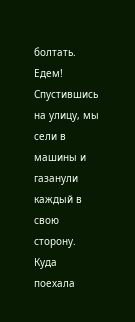болтать. Едем!
Спустившись на улицу, мы сели в машины и газанули каждый в свою сторону.
Куда поехала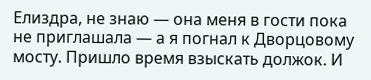Елиздра, не знаю — она меня в гости пока не приглашала — а я погнал к Дворцовому мосту. Пришло время взыскать должок. И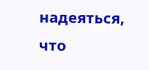надеяться, что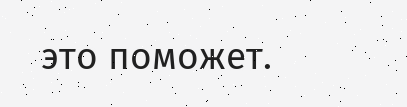это поможет.